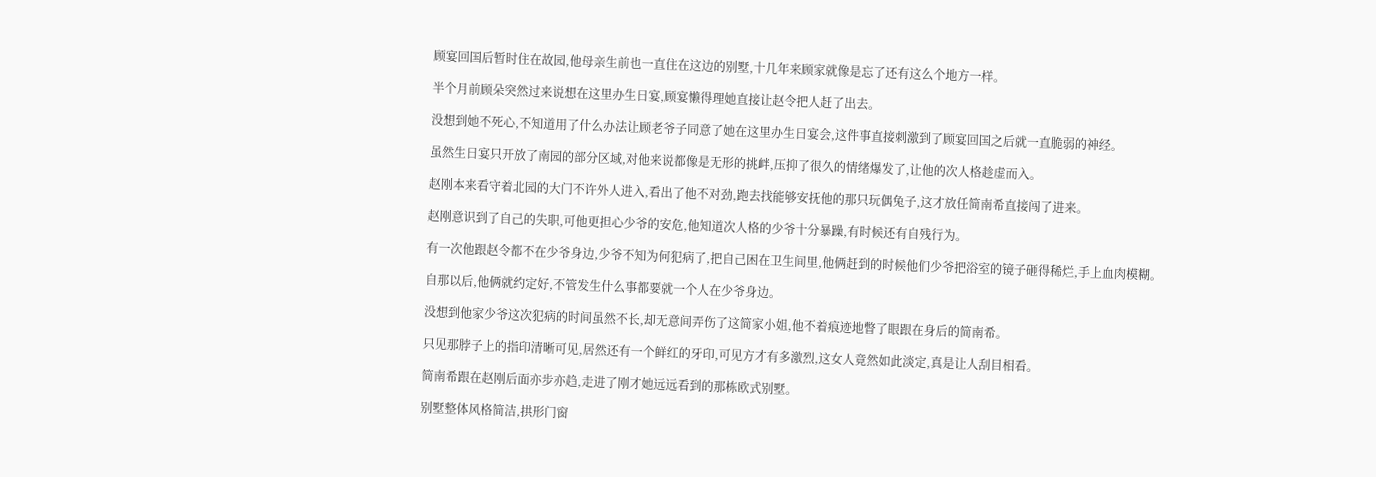顾宴回国后暂时住在故园,他母亲生前也一直住在这边的别墅,十几年来顾家就像是忘了还有这么个地方一样。

半个月前顾朵突然过来说想在这里办生日宴,顾宴懒得理她直接让赵令把人赶了出去。

没想到她不死心,不知道用了什么办法让顾老爷子同意了她在这里办生日宴会,这件事直接刺激到了顾宴回国之后就一直脆弱的神经。

虽然生日宴只开放了南园的部分区域,对他来说都像是无形的挑衅,压抑了很久的情绪爆发了,让他的次人格趁虚而入。

赵刚本来看守着北园的大门不许外人进入,看出了他不对劲,跑去找能够安抚他的那只玩偶兔子,这才放任简南希直接闯了进来。

赵刚意识到了自己的失职,可他更担心少爷的安危,他知道次人格的少爷十分暴躁,有时候还有自残行为。

有一次他跟赵令都不在少爷身边,少爷不知为何犯病了,把自己困在卫生间里,他俩赶到的时候他们少爷把浴室的镜子砸得稀烂,手上血肉模糊。

自那以后,他俩就约定好,不管发生什么事都要就一个人在少爷身边。

没想到他家少爷这次犯病的时间虽然不长,却无意间弄伤了这简家小姐,他不着痕迹地瞥了眼跟在身后的简南希。

只见那脖子上的指印清晰可见,居然还有一个鲜红的牙印,可见方才有多激烈,这女人竟然如此淡定,真是让人刮目相看。

简南希跟在赵刚后面亦步亦趋,走进了刚才她远远看到的那栋欧式别墅。

别墅整体风格简洁,拱形门窗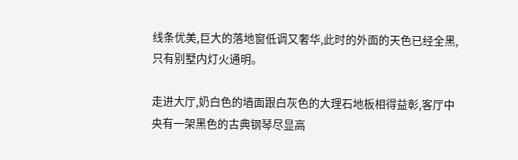线条优美,巨大的落地窗低调又奢华,此时的外面的天色已经全黑,只有别墅内灯火通明。

走进大厅,奶白色的墙面跟白灰色的大理石地板相得益彰,客厅中央有一架黑色的古典钢琴尽显高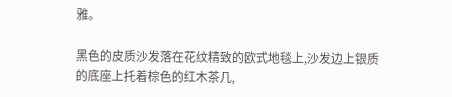雅。

黑色的皮质沙发落在花纹精致的欧式地毯上,沙发边上银质的底座上托着棕色的红木茶几,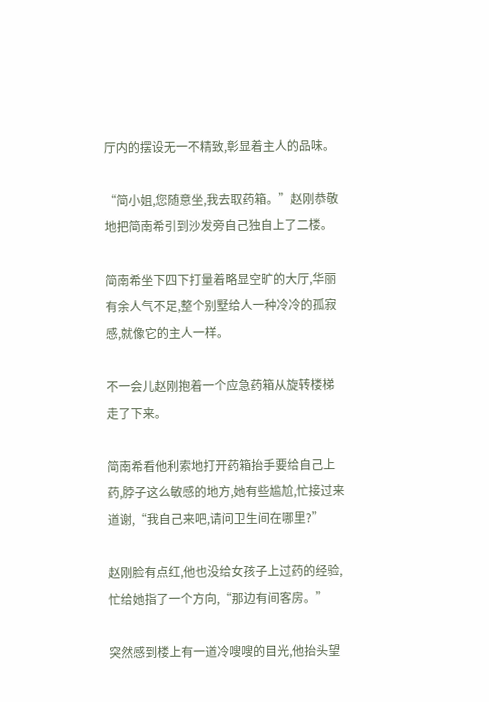厅内的摆设无一不精致,彰显着主人的品味。

“简小姐,您随意坐,我去取药箱。”赵刚恭敬地把简南希引到沙发旁自己独自上了二楼。

简南希坐下四下打量着略显空旷的大厅,华丽有余人气不足,整个别墅给人一种冷冷的孤寂感,就像它的主人一样。

不一会儿赵刚抱着一个应急药箱从旋转楼梯走了下来。

简南希看他利索地打开药箱抬手要给自己上药,脖子这么敏感的地方,她有些尴尬,忙接过来道谢,“我自己来吧,请问卫生间在哪里?”

赵刚脸有点红,他也没给女孩子上过药的经验,忙给她指了一个方向,“那边有间客房。”

突然感到楼上有一道冷嗖嗖的目光,他抬头望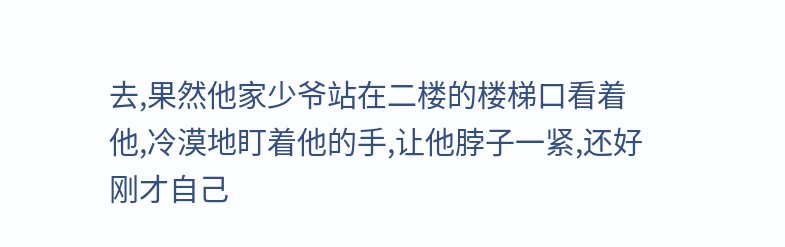去,果然他家少爷站在二楼的楼梯口看着他,冷漠地盯着他的手,让他脖子一紧,还好刚才自己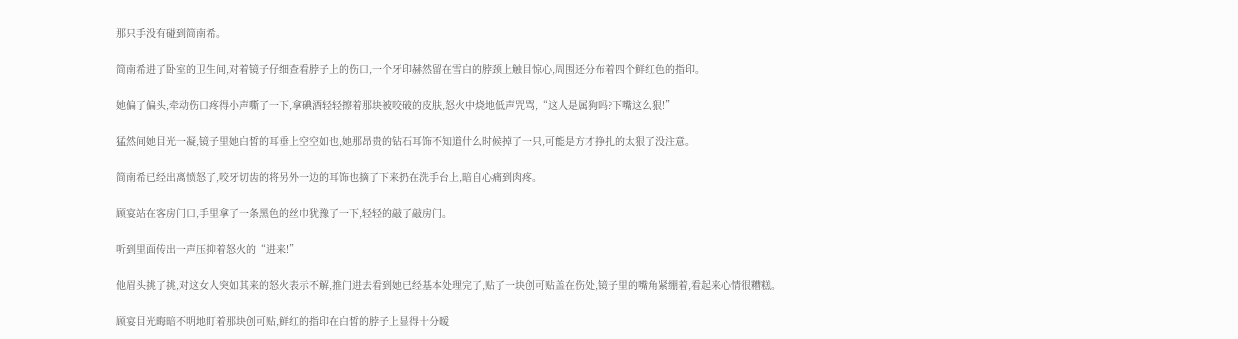那只手没有碰到简南希。

简南希进了卧室的卫生间,对着镜子仔细查看脖子上的伤口,一个牙印赫然留在雪白的脖颈上触目惊心,周围还分布着四个鲜红色的指印。

她偏了偏头,牵动伤口疼得小声嘶了一下,拿碘酒轻轻擦着那块被咬破的皮肤,怒火中烧地低声咒骂,“这人是属狗吗?下嘴这么狠!”

猛然间她目光一凝,镜子里她白皙的耳垂上空空如也,她那昂贵的钻石耳饰不知道什么时候掉了一只,可能是方才挣扎的太狠了没注意。

简南希已经出离愤怒了,咬牙切齿的将另外一边的耳饰也摘了下来扔在洗手台上,暗自心痛到肉疼。

顾宴站在客房门口,手里拿了一条黑色的丝巾犹豫了一下,轻轻的敲了敲房门。

听到里面传出一声压抑着怒火的“进来!”

他眉头挑了挑,对这女人突如其来的怒火表示不解,推门进去看到她已经基本处理完了,贴了一块创可贴盖在伤处,镜子里的嘴角紧绷着,看起来心情很糟糕。

顾宴目光晦暗不明地盯着那块创可贴,鲜红的指印在白皙的脖子上显得十分暧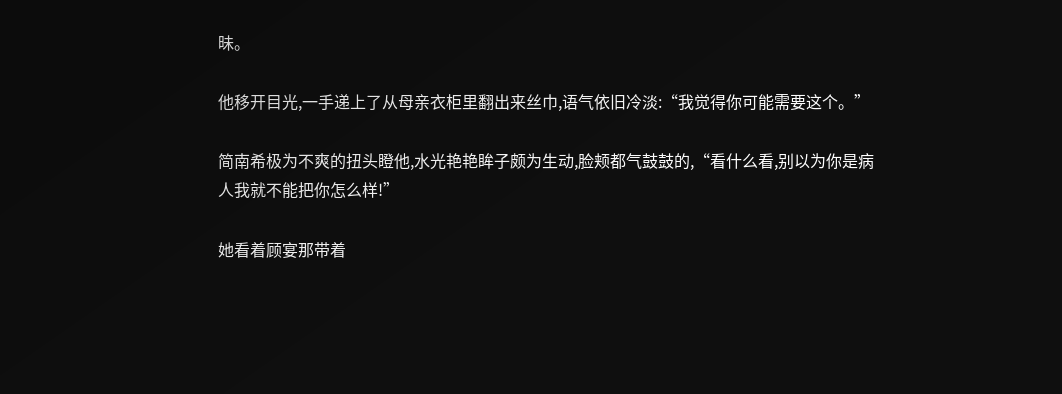昧。

他移开目光,一手递上了从母亲衣柜里翻出来丝巾,语气依旧冷淡:“我觉得你可能需要这个。”

简南希极为不爽的扭头瞪他,水光艳艳眸子颇为生动,脸颊都气鼓鼓的,“看什么看,别以为你是病人我就不能把你怎么样!”

她看着顾宴那带着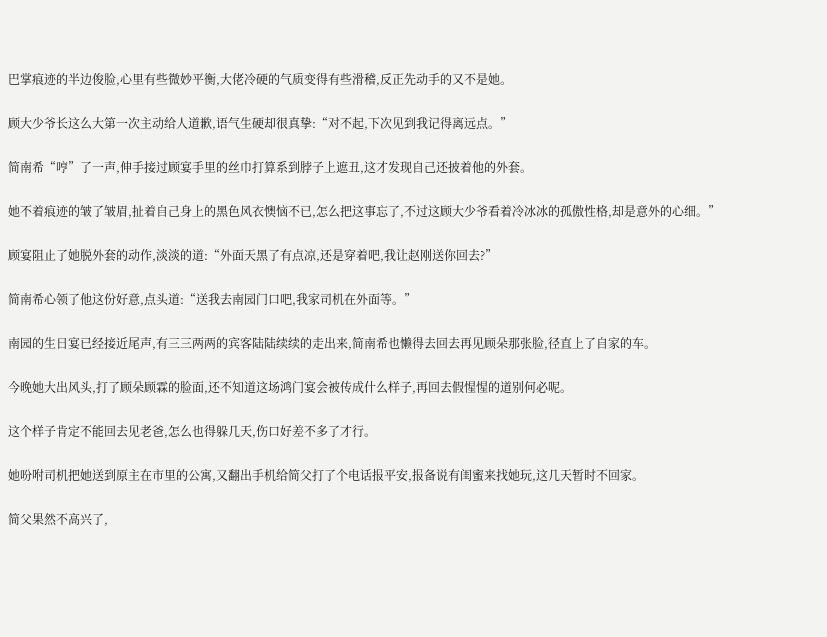巴掌痕迹的半边俊脸,心里有些微妙平衡,大佬冷硬的气质变得有些滑稽,反正先动手的又不是她。

顾大少爷长这么大第一次主动给人道歉,语气生硬却很真挚:“对不起,下次见到我记得离远点。”

简南希“哼”了一声,伸手接过顾宴手里的丝巾打算系到脖子上遮丑,这才发现自己还披着他的外套。

她不着痕迹的皱了皱眉,扯着自己身上的黑色风衣懊恼不已,怎么把这事忘了,不过这顾大少爷看着冷冰冰的孤傲性格,却是意外的心细。”

顾宴阻止了她脱外套的动作,淡淡的道:“外面天黑了有点凉,还是穿着吧,我让赵刚送你回去?”

简南希心领了他这份好意,点头道:“送我去南园门口吧,我家司机在外面等。”

南园的生日宴已经接近尾声,有三三两两的宾客陆陆续续的走出来,简南希也懒得去回去再见顾朵那张脸,径直上了自家的车。

今晚她大出风头,打了顾朵顾霖的脸面,还不知道这场鸿门宴会被传成什么样子,再回去假惺惺的道别何必呢。

这个样子肯定不能回去见老爸,怎么也得躲几天,伤口好差不多了才行。

她吩咐司机把她送到原主在市里的公寓,又翻出手机给简父打了个电话报平安,报备说有闺蜜来找她玩,这几天暂时不回家。

简父果然不高兴了,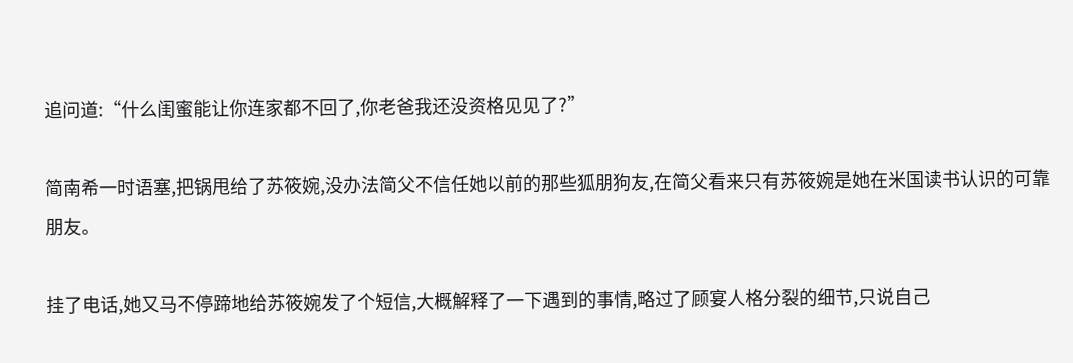追问道:“什么闺蜜能让你连家都不回了,你老爸我还没资格见见了?”

简南希一时语塞,把锅甩给了苏筱婉,没办法简父不信任她以前的那些狐朋狗友,在简父看来只有苏筱婉是她在米国读书认识的可靠朋友。

挂了电话,她又马不停蹄地给苏筱婉发了个短信,大概解释了一下遇到的事情,略过了顾宴人格分裂的细节,只说自己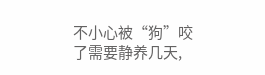不小心被“狗”咬了需要静养几天,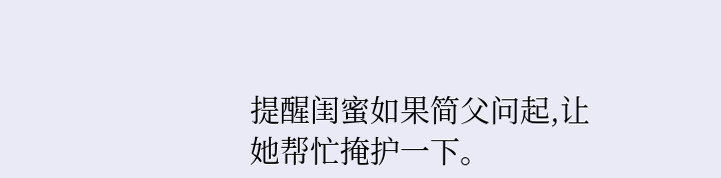提醒闺蜜如果简父问起,让她帮忙掩护一下。